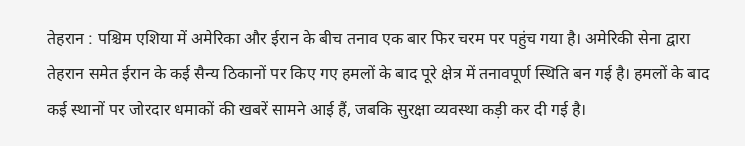तेहरान : पश्चिम एशिया में अमेरिका और ईरान के बीच तनाव एक बार फिर चरम पर पहुंच गया है। अमेरिकी सेना द्वारा तेहरान समेत ईरान के कई सैन्य ठिकानों पर किए गए हमलों के बाद पूरे क्षेत्र में तनावपूर्ण स्थिति बन गई है। हमलों के बाद कई स्थानों पर जोरदार धमाकों की खबरें सामने आई हैं, जबकि सुरक्षा व्यवस्था कड़ी कर दी गई है।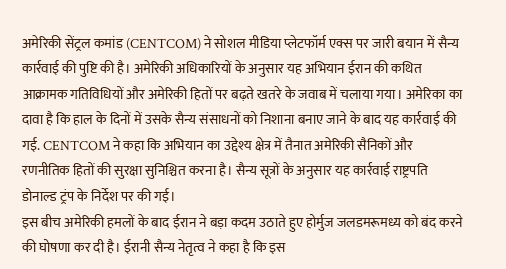अमेरिकी सेंट्रल कमांड (CENTCOM) ने सोशल मीडिया प्लेटफॉर्म एक्स पर जारी बयान में सैन्य कार्रवाई की पुष्टि की है। अमेरिकी अधिकारियों के अनुसार यह अभियान ईरान की कथित आक्रामक गतिविधियों और अमेरिकी हितों पर बढ़ते खतरे के जवाब में चलाया गया। अमेरिका का दावा है कि हाल के दिनों में उसके सैन्य संसाधनों को निशाना बनाए जाने के बाद यह कार्रवाई की गई. CENTCOM ने कहा कि अभियान का उद्देश्य क्षेत्र में तैनात अमेरिकी सैनिकों और रणनीतिक हितों की सुरक्षा सुनिश्चित करना है। सैन्य सूत्रों के अनुसार यह कार्रवाई राष्ट्रपति डोनाल्ड ट्रंप के निर्देश पर की गई।
इस बीच अमेरिकी हमलों के बाद ईरान ने बड़ा कदम उठाते हुए होर्मुज जलडमरूमध्य को बंद करने की घोषणा कर दी है। ईरानी सैन्य नेतृत्व ने कहा है कि इस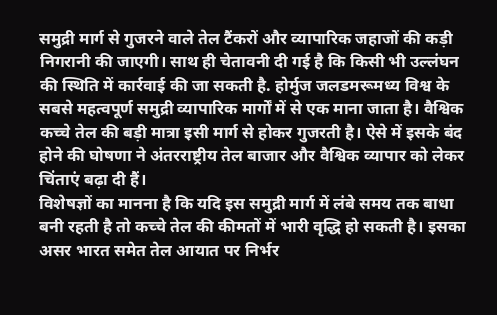समुद्री मार्ग से गुजरने वाले तेल टैंकरों और व्यापारिक जहाजों की कड़ी निगरानी की जाएगी। साथ ही चेतावनी दी गई है कि किसी भी उल्लंघन की स्थिति में कार्रवाई की जा सकती है. होर्मुज जलडमरूमध्य विश्व के सबसे महत्वपूर्ण समुद्री व्यापारिक मार्गों में से एक माना जाता है। वैश्विक कच्चे तेल की बड़ी मात्रा इसी मार्ग से होकर गुजरती है। ऐसे में इसके बंद होने की घोषणा ने अंतरराष्ट्रीय तेल बाजार और वैश्विक व्यापार को लेकर चिंताएं बढ़ा दी हैं।
विशेषज्ञों का मानना है कि यदि इस समुद्री मार्ग में लंबे समय तक बाधा बनी रहती है तो कच्चे तेल की कीमतों में भारी वृद्धि हो सकती है। इसका असर भारत समेत तेल आयात पर निर्भर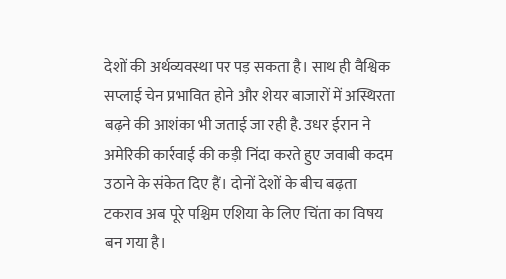देशों की अर्थव्यवस्था पर पड़ सकता है। साथ ही वैश्विक सप्लाई चेन प्रभावित होने और शेयर बाजारों में अस्थिरता बढ़ने की आशंका भी जताई जा रही है. उधर ईरान ने अमेरिकी कार्रवाई की कड़ी निंदा करते हुए जवाबी कदम उठाने के संकेत दिए हैं। दोनों देशों के बीच बढ़ता टकराव अब पूरे पश्चिम एशिया के लिए चिंता का विषय बन गया है।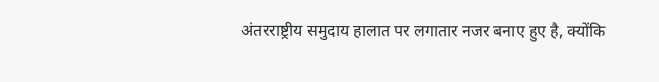अंतरराष्ट्रीय समुदाय हालात पर लगातार नजर बनाए हुए है, क्योंकि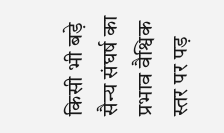किसी भी बड़े सैन्य संघर्ष का प्रभाव वैश्विक स्तर पर पड़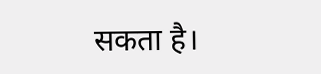सकता है।